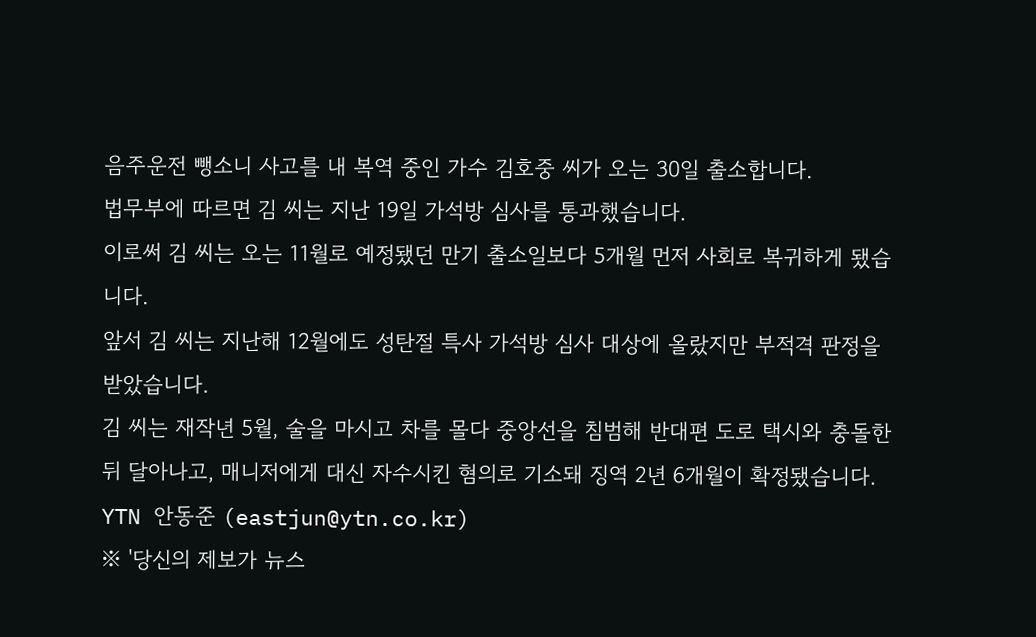음주운전 뺑소니 사고를 내 복역 중인 가수 김호중 씨가 오는 30일 출소합니다.
법무부에 따르면 김 씨는 지난 19일 가석방 심사를 통과했습니다.
이로써 김 씨는 오는 11월로 예정됐던 만기 출소일보다 5개월 먼저 사회로 복귀하게 됐습니다.
앞서 김 씨는 지난해 12월에도 성탄절 특사 가석방 심사 대상에 올랐지만 부적격 판정을 받았습니다.
김 씨는 재작년 5월, 술을 마시고 차를 몰다 중앙선을 침범해 반대편 도로 택시와 충돌한 뒤 달아나고, 매니저에게 대신 자수시킨 혐의로 기소돼 징역 2년 6개월이 확정됐습니다.
YTN 안동준 (eastjun@ytn.co.kr)
※ '당신의 제보가 뉴스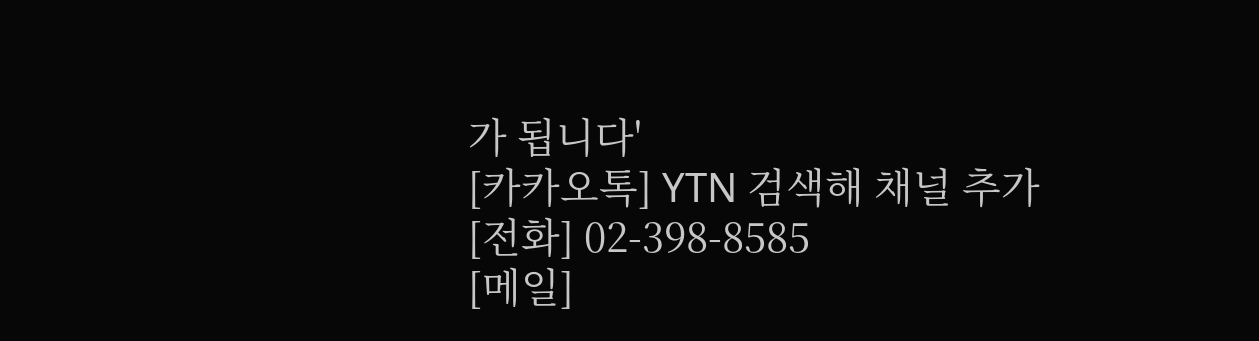가 됩니다'
[카카오톡] YTN 검색해 채널 추가
[전화] 02-398-8585
[메일]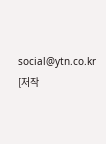social@ytn.co.kr
[저작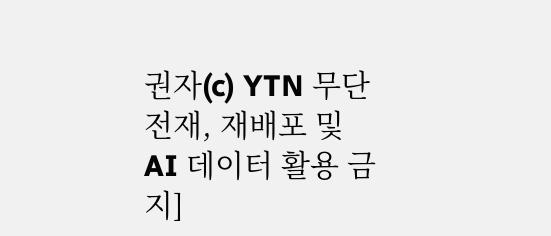권자(c) YTN 무단전재, 재배포 및 AI 데이터 활용 금지]